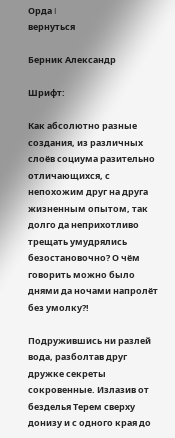Орда I
вернуться

Берник Александр

Шрифт:

Как абсолютно разные создания, из различных слоёв социума разительно отличающихся, с непохожим друг на друга жизненным опытом, так долго да неприхотливо трещать умудрялись безостановочно? О чём говорить можно было днями да ночами напролёт без умолку?!

Подружившись ни разлей вода, разболтав друг дружке секреты сокровенные. Излазив от безделья Терем сверху донизу и с одного края до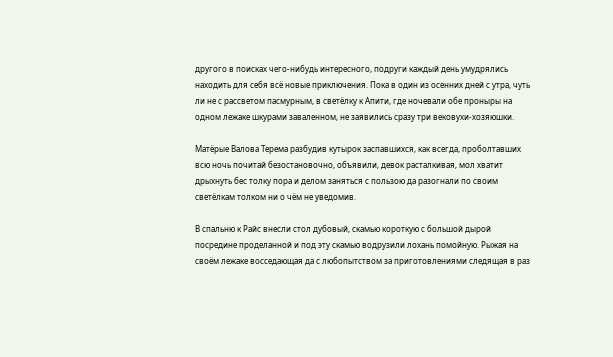другого в поисках чего-нибудь интересного, подруги каждый день умудрялись находить для себя всё новые приключения. Пока в один из осенних дней с утра, чуть ли не с рассветом пасмурным, в светёлку к Апити, где ночевали обе проныры на одном лежаке шкурами заваленном, не заявились сразу три вековухи-хозяюшки.

Матёрые Валова Терема разбудив кутырок заспавшихся, как всегда, проболтавших всю ночь почитай безостановочно, объявили, девок расталкивая, мол хватит дрыхнуть бес толку пора и делом заняться с пользою да разогнали по своим светёлкам толком ни о чём не уведомив.

В спальню к Райс внесли стол дубовый, скамью короткую с большой дырой посредине проделанной и под эту скамью водрузили лохань помойную. Рыжая на своём лежаке восседающая да с любопытством за приготовлениями следящая в раз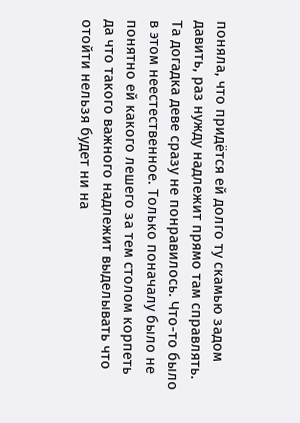поняла, что придётся ей долго ту скамью задом давить, раз нужду надлежит прямо там справлять. Та догадка деве сразу не понравилось. Что-то было в этом неестественное. Только поначалу было не понятно ей какого лешего за тем столом корпеть да что такого важного надлежит выделывать что отойти нельзя будет ни на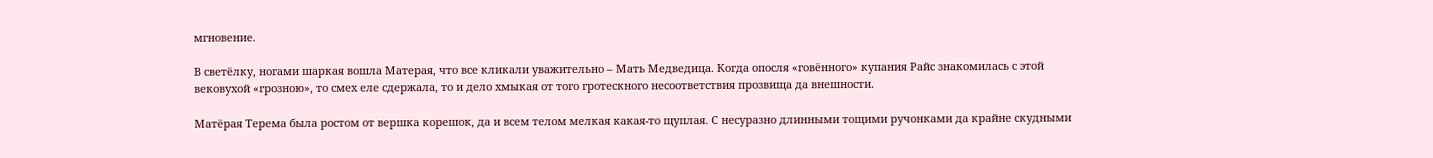мгновение.

В светёлку, ногами шаркая вошла Матерая, что все кликали уважительно – Мать Медведица. Когда опосля «говённого» купания Райс знакомилась с этой вековухой «грозною», то смех еле сдержала, то и дело хмыкая от того гротескного несоответствия прозвища да внешности.

Матёрая Терема была ростом от вершка корешок, да и всем телом мелкая какая-то щуплая. С несуразно длинными тощими ручонками да крайне скудными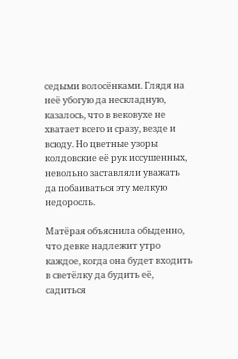седыми волосёнками. Глядя на неё убогую да нескладную, казалось, что в вековухе не хватает всего и сразу, везде и всюду. Но цветные узоры колдовские её рук иссушенных, невольно заставляли уважать да побаиваться эту мелкую недоросль.

Матёрая объяснила обыденно, что девке надлежит утро каждое, когда она будет входить в светёлку да будить её, садиться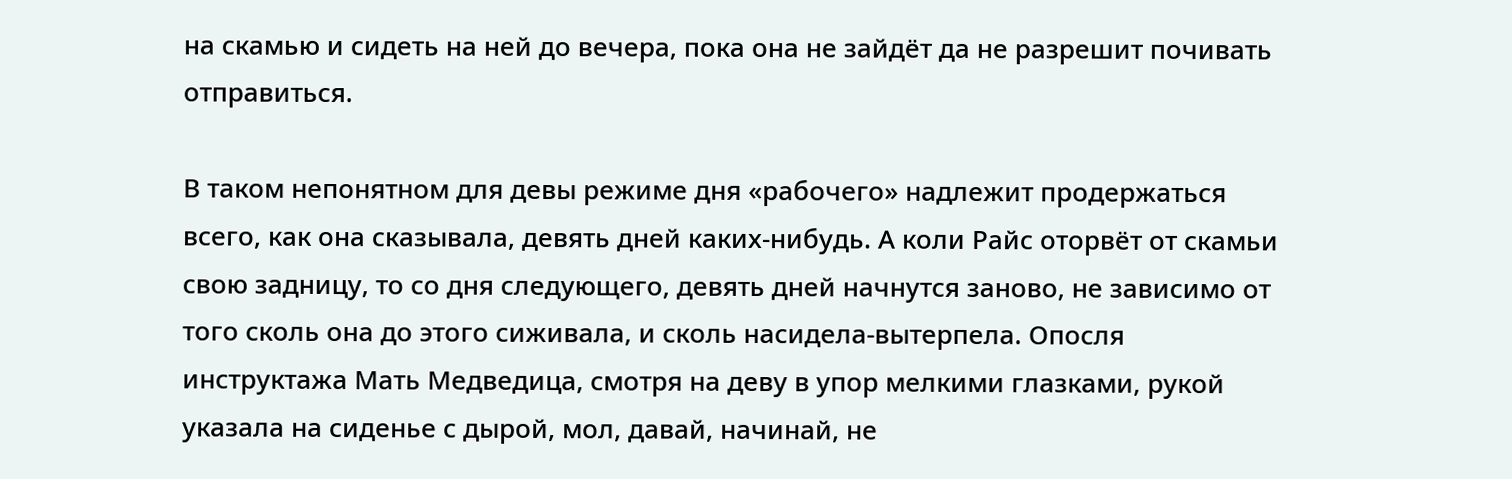на скамью и сидеть на ней до вечера, пока она не зайдёт да не разрешит почивать отправиться.

В таком непонятном для девы режиме дня «рабочего» надлежит продержаться всего, как она сказывала, девять дней каких-нибудь. А коли Райс оторвёт от скамьи свою задницу, то со дня следующего, девять дней начнутся заново, не зависимо от того сколь она до этого сиживала, и сколь насидела-вытерпела. Опосля инструктажа Мать Медведица, смотря на деву в упор мелкими глазками, рукой указала на сиденье с дырой, мол, давай, начинай, не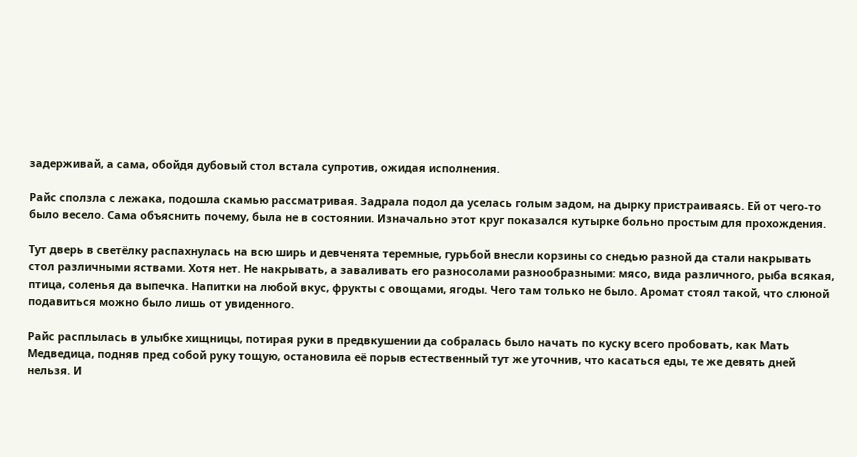задерживай, а сама, обойдя дубовый стол встала супротив, ожидая исполнения.

Райс сползла с лежака, подошла скамью рассматривая. Задрала подол да уселась голым задом, на дырку пристраиваясь. Ей от чего-то было весело. Сама объяснить почему, была не в состоянии. Изначально этот круг показался кутырке больно простым для прохождения.

Тут дверь в светёлку распахнулась на всю ширь и девченята теремные, гурьбой внесли корзины со снедью разной да стали накрывать стол различными яствами. Хотя нет. Не накрывать, а заваливать его разносолами разнообразными: мясо, вида различного, рыба всякая, птица, соленья да выпечка. Напитки на любой вкус, фрукты с овощами, ягоды. Чего там только не было. Аромат стоял такой, что слюной подавиться можно было лишь от увиденного.

Райс расплылась в улыбке хищницы, потирая руки в предвкушении да собралась было начать по куску всего пробовать, как Мать Медведица, подняв пред собой руку тощую, остановила её порыв естественный тут же уточнив, что касаться еды, те же девять дней нельзя. И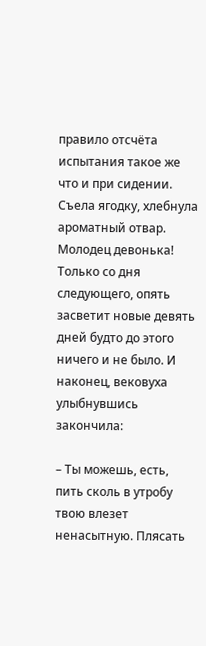правило отсчёта испытания такое же что и при сидении. Съела ягодку, хлебнула ароматный отвар. Молодец девонька! Только со дня следующего, опять засветит новые девять дней будто до этого ничего и не было. И наконец, вековуха улыбнувшись закончила:

– Ты можешь, есть, пить сколь в утробу твою влезет ненасытную. Плясать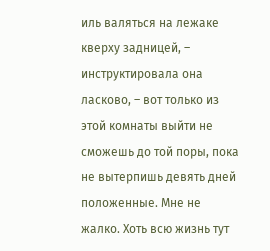иль валяться на лежаке кверху задницей, – инструктировала она ласково, – вот только из этой комнаты выйти не сможешь до той поры, пока не вытерпишь девять дней положенные. Мне не жалко. Хоть всю жизнь тут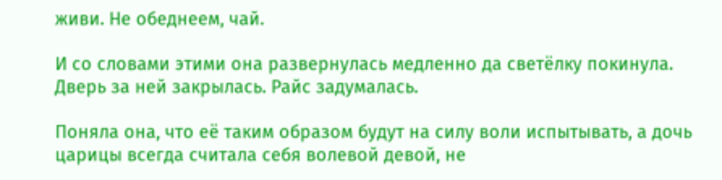живи. Не обеднеем, чай.

И со словами этими она развернулась медленно да светёлку покинула. Дверь за ней закрылась. Райс задумалась.

Поняла она, что её таким образом будут на силу воли испытывать, а дочь царицы всегда считала себя волевой девой, не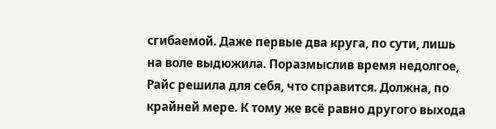сгибаемой. Даже первые два круга, по сути, лишь на воле выдюжила. Поразмыслив время недолгое, Райс решила для себя, что справится. Должна, по крайней мере. К тому же всё равно другого выхода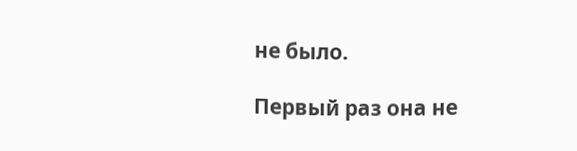не было.

Первый раз она не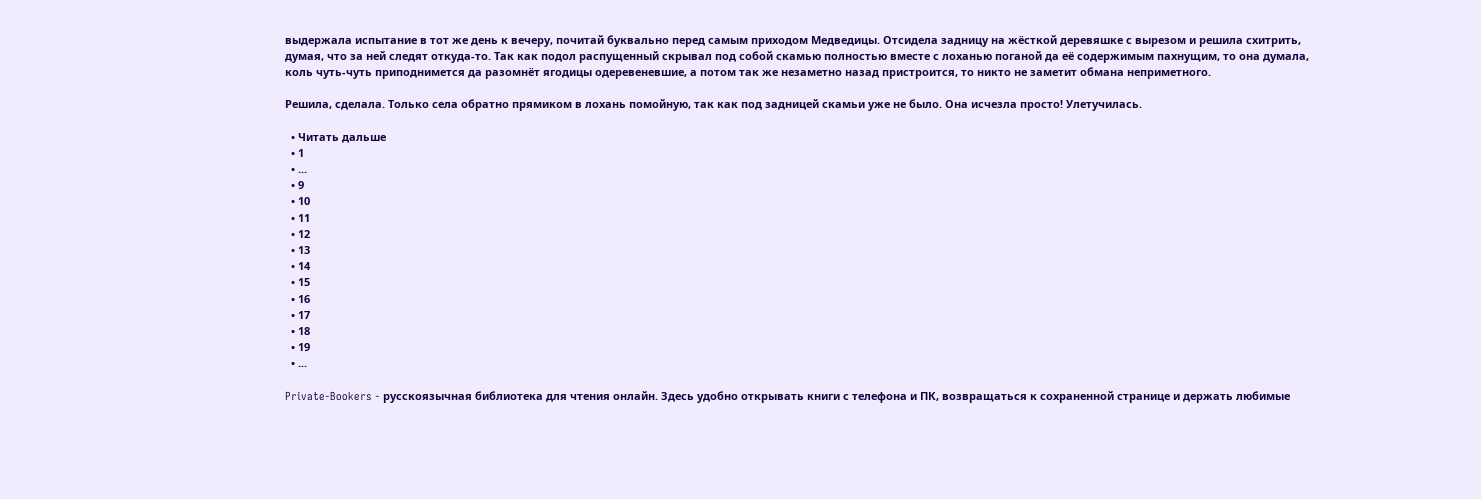выдержала испытание в тот же день к вечеру, почитай буквально перед самым приходом Медведицы. Отсидела задницу на жёсткой деревяшке с вырезом и решила схитрить, думая, что за ней следят откуда-то. Так как подол распущенный скрывал под собой скамью полностью вместе с лоханью поганой да её содержимым пахнущим, то она думала, коль чуть-чуть приподнимется да разомнёт ягодицы одеревеневшие, а потом так же незаметно назад пристроится, то никто не заметит обмана неприметного.

Решила, сделала. Только села обратно прямиком в лохань помойную, так как под задницей скамьи уже не было. Она исчезла просто! Улетучилась.

  • Читать дальше
  • 1
  • ...
  • 9
  • 10
  • 11
  • 12
  • 13
  • 14
  • 15
  • 16
  • 17
  • 18
  • 19
  • ...

Private-Bookers - русскоязычная библиотека для чтения онлайн. Здесь удобно открывать книги с телефона и ПК, возвращаться к сохраненной странице и держать любимые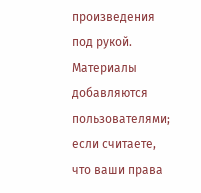произведения под рукой. Материалы добавляются пользователями; если считаете, что ваши права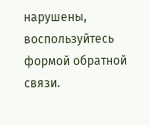нарушены, воспользуйтесь формой обратной связи.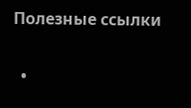Полезные ссылки

  •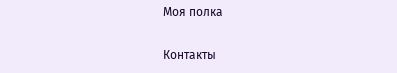Моя полка

Контакты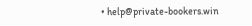• help@private-bookers.win